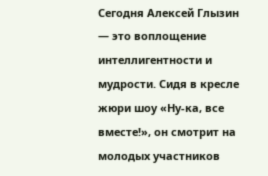Сегодня Алексей Глызин — это воплощение интеллигентности и мудрости. Сидя в кресле жюри шоу «Ну-ка, все вместе!», он смотрит на молодых участников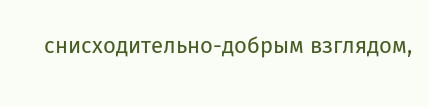снисходительно-добрым взглядом,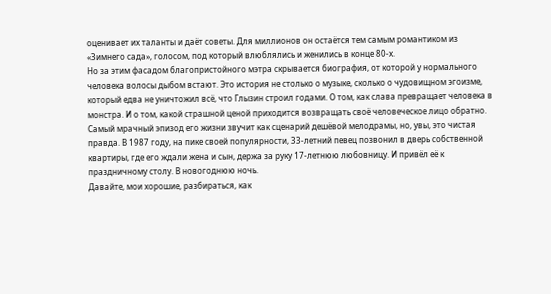оценивает их таланты и даёт советы. Для миллионов он остаётся тем самым романтиком из «Зимнего сада», голосом, под который влюблялись и женились в конце 80-х.
Но за этим фасадом благопристойного мэтра скрывается биография, от которой у нормального человека волосы дыбом встают. Это история не столько о музыке, сколько о чудовищном эгоизме, который едва не уничтожил всё, что Глызин строил годами. О том, как слава превращает человека в монстра. И о том, какой страшной ценой приходится возвращать своё человеческое лицо обратно.
Самый мрачный эпизод его жизни звучит как сценарий дешёвой мелодрамы, но, увы, это чистая правда. В 1987 году, на пике своей популярности, 33-летний певец позвонил в дверь собственной квартиры, где его ждали жена и сын, держа за руку 17-летнюю любовницу. И привёл её к праздничному столу. В новогоднюю ночь.
Давайте, мои хорошие, разбираться, как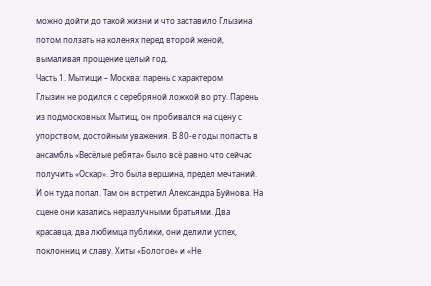можно дойти до такой жизни и что заставило Глызина потом ползать на коленях перед второй женой, вымаливая прощение целый год.
Часть 1. Мытищи – Москва: парень с характером
Глызин не родился с серебряной ложкой во рту. Парень из подмосковных Мытищ, он пробивался на сцену с упорством, достойным уважения. В 80-е годы попасть в ансамбль «Весёлые ребята» было всё равно что сейчас получить «Оскар». Это была вершина, предел мечтаний.
И он туда попал. Там он встретил Александра Буйнова. На сцене они казались неразлучными братьями. Два красавца, два любимца публики, они делили успех, поклонниц и славу. Хиты «Бологое» и «Не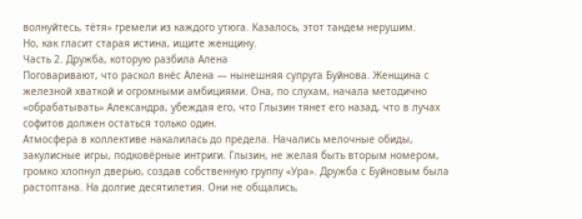волнуйтесь, тётя» гремели из каждого утюга. Казалось, этот тандем нерушим.
Но, как гласит старая истина, ищите женщину.
Часть 2. Дружба, которую разбила Алена
Поговаривают, что раскол внёс Алена — нынешняя супруга Буйнова. Женщина с железной хваткой и огромными амбициями. Она, по слухам, начала методично «обрабатывать» Александра, убеждая его, что Глызин тянет его назад, что в лучах софитов должен остаться только один.
Атмосфера в коллективе накалилась до предела. Начались мелочные обиды, закулисные игры, подковёрные интриги. Глызин, не желая быть вторым номером, громко хлопнул дверью, создав собственную группу «Ура». Дружба с Буйновым была растоптана. На долгие десятилетия. Они не общались,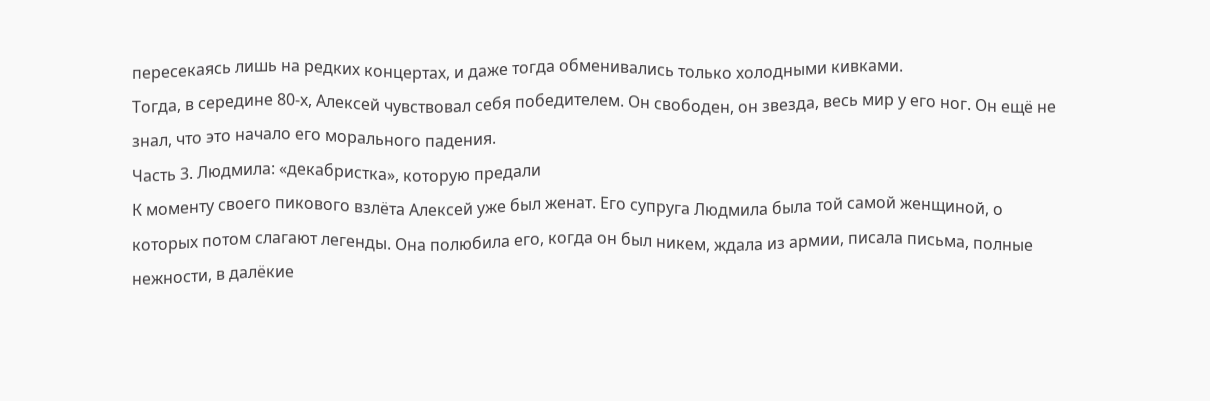пересекаясь лишь на редких концертах, и даже тогда обменивались только холодными кивками.
Тогда, в середине 80-х, Алексей чувствовал себя победителем. Он свободен, он звезда, весь мир у его ног. Он ещё не знал, что это начало его морального падения.
Часть 3. Людмила: «декабристка», которую предали
К моменту своего пикового взлёта Алексей уже был женат. Его супруга Людмила была той самой женщиной, о которых потом слагают легенды. Она полюбила его, когда он был никем, ждала из армии, писала письма, полные нежности, в далёкие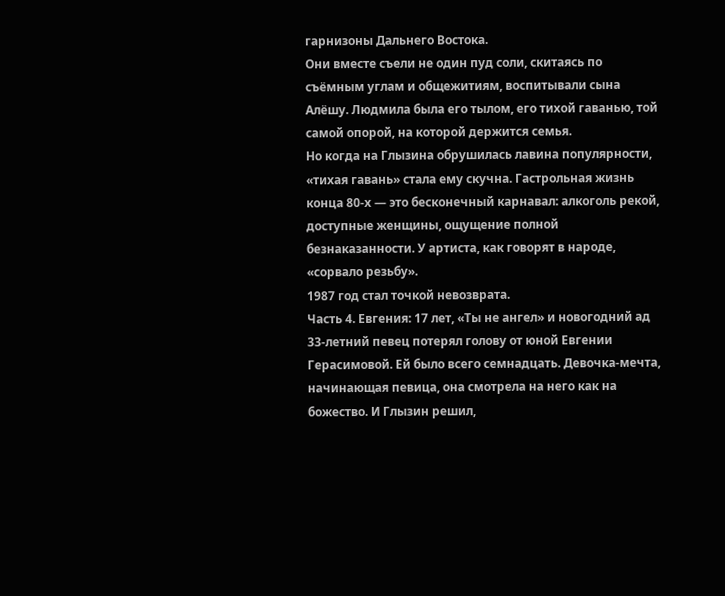гарнизоны Дальнего Востока.
Они вместе съели не один пуд соли, скитаясь по съёмным углам и общежитиям, воспитывали сына Алёшу. Людмила была его тылом, его тихой гаванью, той самой опорой, на которой держится семья.
Но когда на Глызина обрушилась лавина популярности, «тихая гавань» стала ему скучна. Гастрольная жизнь конца 80-х — это бесконечный карнавал: алкоголь рекой, доступные женщины, ощущение полной безнаказанности. У артиста, как говорят в народе, «сорвало резьбу».
1987 год стал точкой невозврата.
Часть 4. Евгения: 17 лет, «Ты не ангел» и новогодний ад
33-летний певец потерял голову от юной Евгении Герасимовой. Ей было всего семнадцать. Девочка-мечта, начинающая певица, она смотрела на него как на божество. И Глызин решил,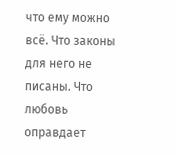что ему можно всё. Что законы для него не писаны. Что любовь оправдает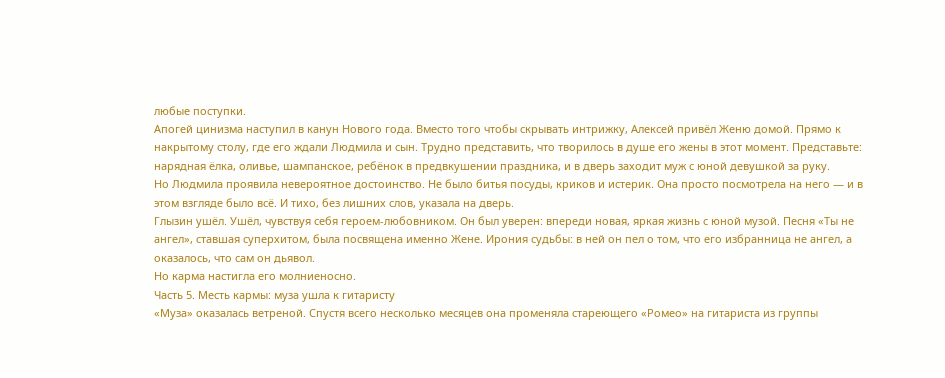любые поступки.
Апогей цинизма наступил в канун Нового года. Вместо того чтобы скрывать интрижку, Алексей привёл Женю домой. Прямо к накрытому столу, где его ждали Людмила и сын. Трудно представить, что творилось в душе его жены в этот момент. Представьте: нарядная ёлка, оливье, шампанское, ребёнок в предвкушении праздника, и в дверь заходит муж с юной девушкой за руку.
Но Людмила проявила невероятное достоинство. Не было битья посуды, криков и истерик. Она просто посмотрела на него — и в этом взгляде было всё. И тихо, без лишних слов, указала на дверь.
Глызин ушёл. Ушёл, чувствуя себя героем-любовником. Он был уверен: впереди новая, яркая жизнь с юной музой. Песня «Ты не ангел», ставшая суперхитом, была посвящена именно Жене. Ирония судьбы: в ней он пел о том, что его избранница не ангел, а оказалось, что сам он дьявол.
Но карма настигла его молниеносно.
Часть 5. Месть кармы: муза ушла к гитаристу
«Муза» оказалась ветреной. Спустя всего несколько месяцев она променяла стареющего «Ромео» на гитариста из группы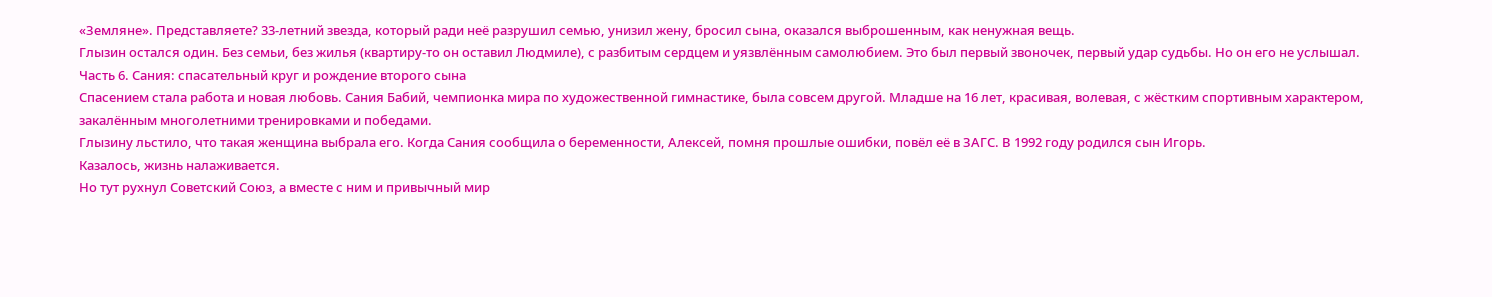«Земляне». Представляете? 33-летний звезда, который ради неё разрушил семью, унизил жену, бросил сына, оказался выброшенным, как ненужная вещь.
Глызин остался один. Без семьи, без жилья (квартиру-то он оставил Людмиле), с разбитым сердцем и уязвлённым самолюбием. Это был первый звоночек, первый удар судьбы. Но он его не услышал.
Часть 6. Сания: спасательный круг и рождение второго сына
Спасением стала работа и новая любовь. Сания Бабий, чемпионка мира по художественной гимнастике, была совсем другой. Младше на 16 лет, красивая, волевая, с жёстким спортивным характером, закалённым многолетними тренировками и победами.
Глызину льстило, что такая женщина выбрала его. Когда Сания сообщила о беременности, Алексей, помня прошлые ошибки, повёл её в ЗАГС. В 1992 году родился сын Игорь.
Казалось, жизнь налаживается.
Но тут рухнул Советский Союз, а вместе с ним и привычный мир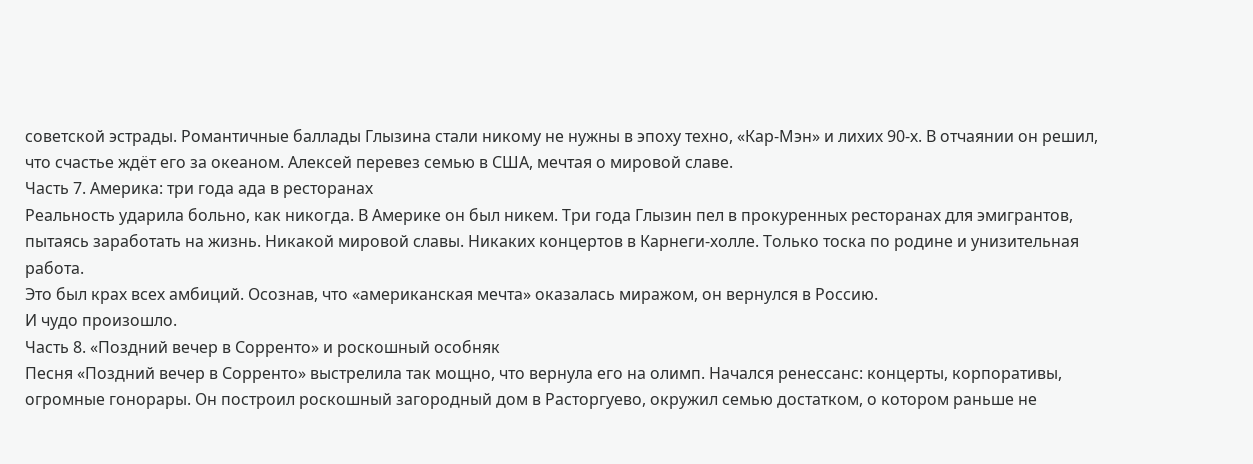советской эстрады. Романтичные баллады Глызина стали никому не нужны в эпоху техно, «Кар-Мэн» и лихих 90-х. В отчаянии он решил, что счастье ждёт его за океаном. Алексей перевез семью в США, мечтая о мировой славе.
Часть 7. Америка: три года ада в ресторанах
Реальность ударила больно, как никогда. В Америке он был никем. Три года Глызин пел в прокуренных ресторанах для эмигрантов, пытаясь заработать на жизнь. Никакой мировой славы. Никаких концертов в Карнеги-холле. Только тоска по родине и унизительная работа.
Это был крах всех амбиций. Осознав, что «американская мечта» оказалась миражом, он вернулся в Россию.
И чудо произошло.
Часть 8. «Поздний вечер в Сорренто» и роскошный особняк
Песня «Поздний вечер в Сорренто» выстрелила так мощно, что вернула его на олимп. Начался ренессанс: концерты, корпоративы, огромные гонорары. Он построил роскошный загородный дом в Расторгуево, окружил семью достатком, о котором раньше не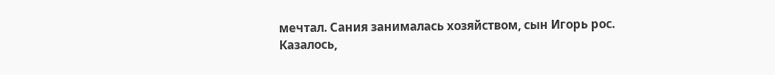мечтал. Сания занималась хозяйством, сын Игорь рос.
Казалось,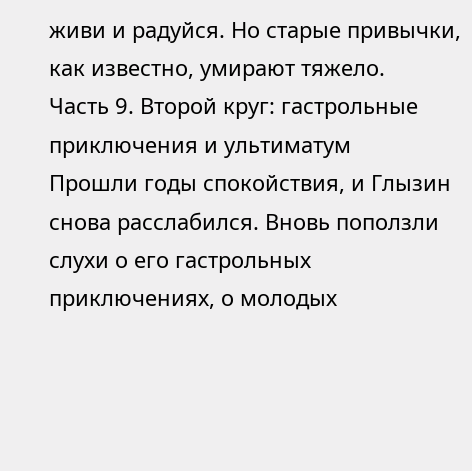живи и радуйся. Но старые привычки, как известно, умирают тяжело.
Часть 9. Второй круг: гастрольные приключения и ультиматум
Прошли годы спокойствия, и Глызин снова расслабился. Вновь поползли слухи о его гастрольных приключениях, о молодых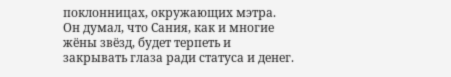поклонницах, окружающих мэтра. Он думал, что Сания, как и многие жёны звёзд, будет терпеть и закрывать глаза ради статуса и денег.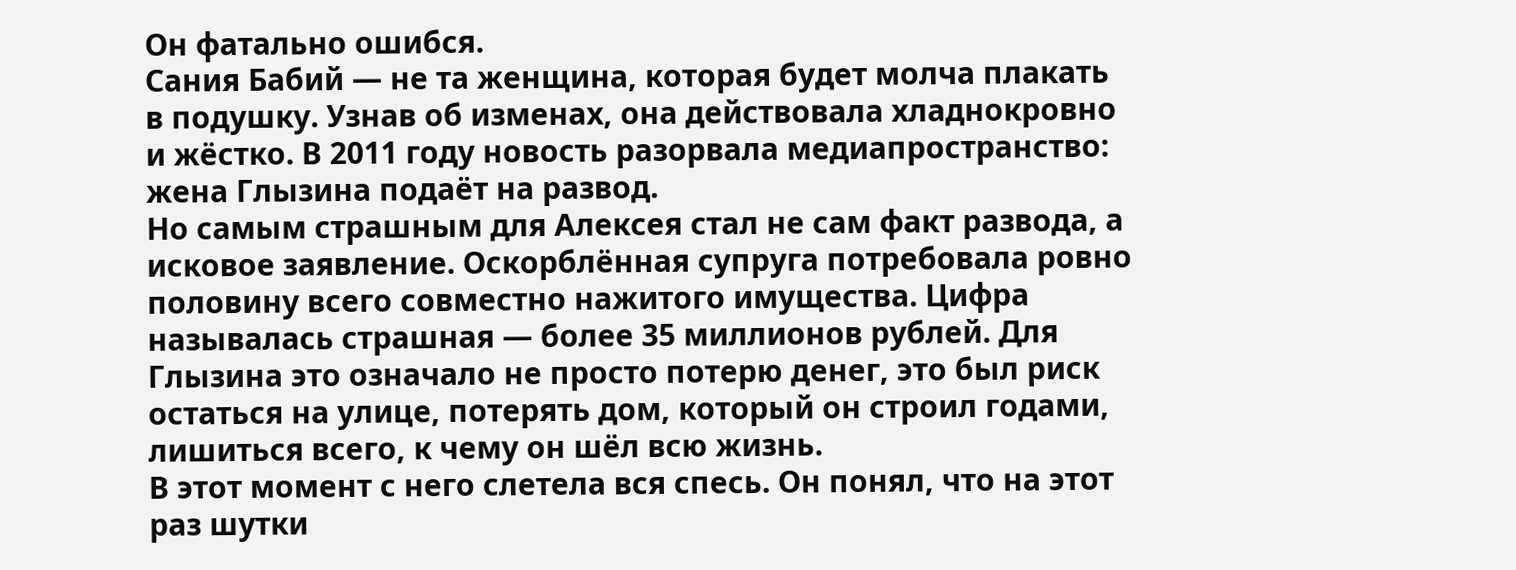Он фатально ошибся.
Сания Бабий — не та женщина, которая будет молча плакать в подушку. Узнав об изменах, она действовала хладнокровно и жёстко. В 2011 году новость разорвала медиапространство: жена Глызина подаёт на развод.
Но самым страшным для Алексея стал не сам факт развода, а исковое заявление. Оскорблённая супруга потребовала ровно половину всего совместно нажитого имущества. Цифра называлась страшная — более 35 миллионов рублей. Для Глызина это означало не просто потерю денег, это был риск остаться на улице, потерять дом, который он строил годами, лишиться всего, к чему он шёл всю жизнь.
В этот момент с него слетела вся спесь. Он понял, что на этот раз шутки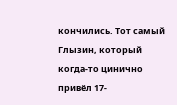кончились. Тот самый Глызин, который когда-то цинично привёл 17-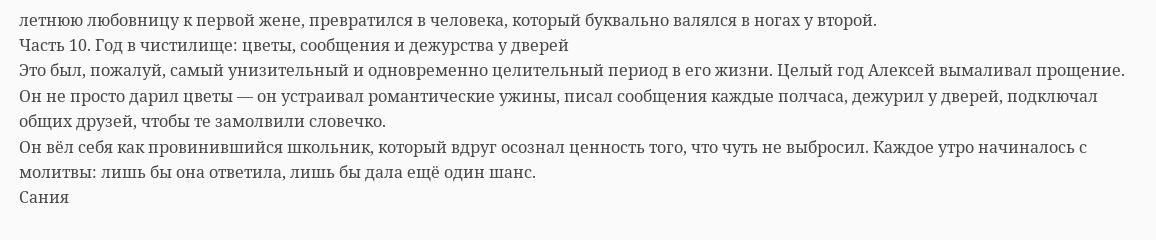летнюю любовницу к первой жене, превратился в человека, который буквально валялся в ногах у второй.
Часть 10. Год в чистилище: цветы, сообщения и дежурства у дверей
Это был, пожалуй, самый унизительный и одновременно целительный период в его жизни. Целый год Алексей вымаливал прощение. Он не просто дарил цветы — он устраивал романтические ужины, писал сообщения каждые полчаса, дежурил у дверей, подключал общих друзей, чтобы те замолвили словечко.
Он вёл себя как провинившийся школьник, который вдруг осознал ценность того, что чуть не выбросил. Каждое утро начиналось с молитвы: лишь бы она ответила, лишь бы дала ещё один шанс.
Сания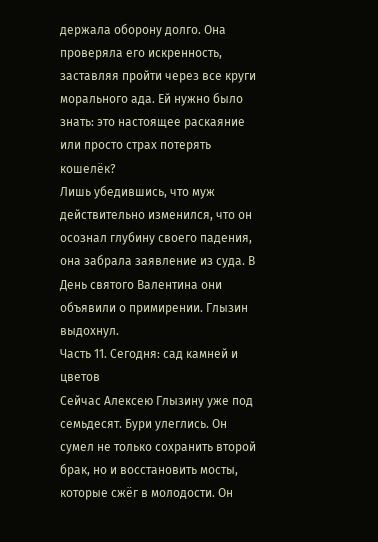держала оборону долго. Она проверяла его искренность, заставляя пройти через все круги морального ада. Ей нужно было знать: это настоящее раскаяние или просто страх потерять кошелёк?
Лишь убедившись, что муж действительно изменился, что он осознал глубину своего падения, она забрала заявление из суда. В День святого Валентина они объявили о примирении. Глызин выдохнул.
Часть 11. Сегодня: сад камней и цветов
Сейчас Алексею Глызину уже под семьдесят. Бури улеглись. Он сумел не только сохранить второй брак, но и восстановить мосты, которые сжёг в молодости. Он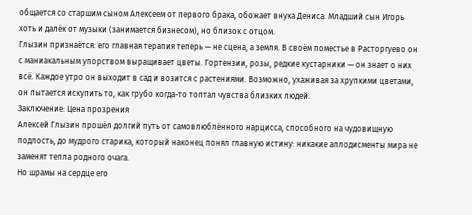общается со старшим сыном Алексеем от первого брака, обожает внука Дениса. Младший сын Игорь хоть и далёк от музыки (занимается бизнесом), но близок с отцом.
Глызин признаётся: его главная терапия теперь — не сцена, а земля. В своём поместье в Расторгуево он с маниакальным упорством выращивает цветы. Гортензии, розы, редкие кустарники — он знает о них всё. Каждое утро он выходит в сад и возится с растениями. Возможно, ухаживая за хрупкими цветами, он пытается искупить то, как грубо когда-то топтал чувства близких людей.
Заключение: Цена прозрения
Алексей Глызин прошёл долгий путь от самовлюблённого нарцисса, способного на чудовищную подлость, до мудрого старика, который наконец понял главную истину: никакие аплодисменты мира не заменят тепла родного очага.
Но шрамы на сердце его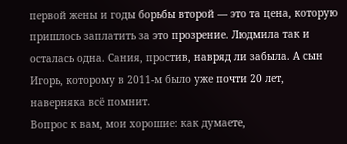первой жены и годы борьбы второй — это та цена, которую пришлось заплатить за это прозрение. Людмила так и осталась одна. Сания, простив, навряд ли забыла. А сын Игорь, которому в 2011-м было уже почти 20 лет, наверняка всё помнит.
Вопрос к вам, мои хорошие: как думаете,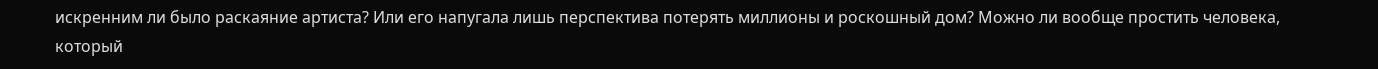искренним ли было раскаяние артиста? Или его напугала лишь перспектива потерять миллионы и роскошный дом? Можно ли вообще простить человека, который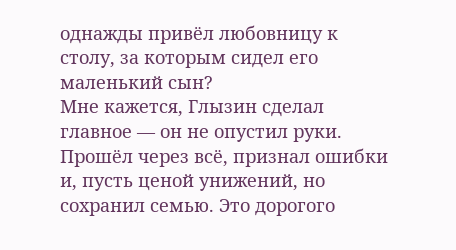однажды привёл любовницу к столу, за которым сидел его маленький сын?
Мне кажется, Глызин сделал главное — он не опустил руки. Прошёл через всё, признал ошибки и, пусть ценой унижений, но сохранил семью. Это дорогого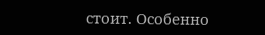стоит. Особенно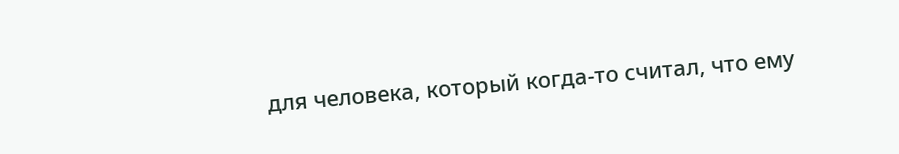для человека, который когда-то считал, что ему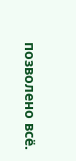позволено всё.